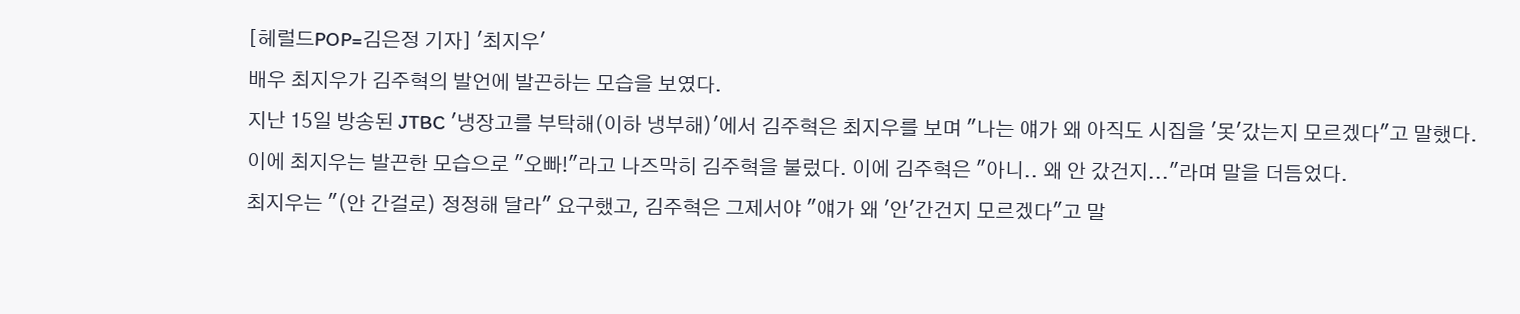[헤럴드POP=김은정 기자] '최지우'
배우 최지우가 김주혁의 발언에 발끈하는 모습을 보였다.
지난 15일 방송된 JTBC '냉장고를 부탁해(이하 냉부해)'에서 김주혁은 최지우를 보며 "나는 얘가 왜 아직도 시집을 '못'갔는지 모르겠다"고 말했다.
이에 최지우는 발끈한 모습으로 "오빠!"라고 나즈막히 김주혁을 불렀다. 이에 김주혁은 "아니.. 왜 안 갔건지..."라며 말을 더듬었다.
최지우는 "(안 간걸로) 정정해 달라" 요구했고, 김주혁은 그제서야 "얘가 왜 '안'간건지 모르겠다"고 말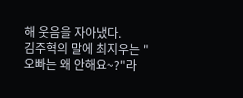해 웃음을 자아냈다.
김주혁의 말에 최지우는 "오빠는 왜 안해요~?"라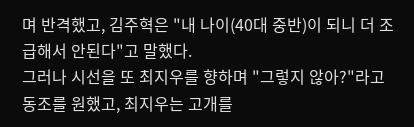며 반격했고, 김주혁은 "내 나이(40대 중반)이 되니 더 조급해서 안된다"고 말했다.
그러나 시선을 또 최지우를 향하며 "그렇지 않아?"라고 동조를 원했고, 최지우는 고개를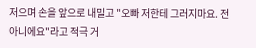저으며 손을 앞으로 내밀고 "오빠 저한테 그러지마요. 전 아니에요"라고 적극 거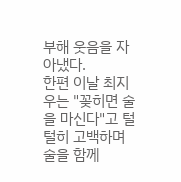부해 웃음을 자아냈다.
한편 이날 최지우는 "꽂히면 술을 마신다"고 털털히 고백하며 술을 함께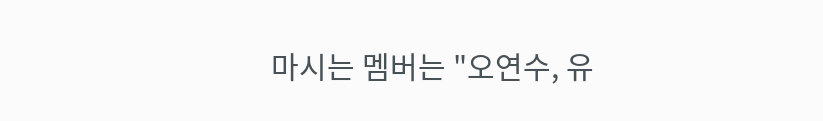마시는 멤버는 "오연수, 유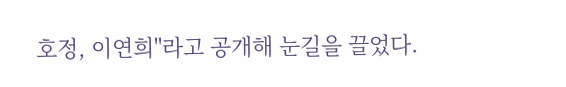호정, 이연희"라고 공개해 눈길을 끌었다.